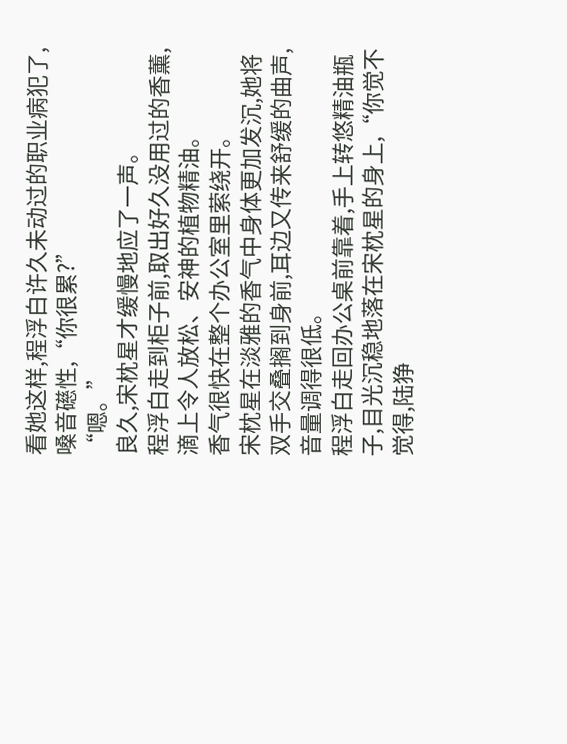看她这样,程浮白许久未动过的职业病犯了,嗓音礠性,“你很累?”
“嗯。”
良久,宋枕星才缓慢地应了一声。
程浮白走到柜子前,取出好久没用过的香薰,滴上令人放松、安神的植物精油。
香气很快在整个办公室里萦绕开。
宋枕星在淡雅的香气中身体更加发沉,她将双手交叠搁到身前,耳边又传来舒缓的曲声,音量调得很低。
程浮白走回办公桌前靠着,手上转悠精油瓶子,目光沉稳地落在宋枕星的身上,“你觉不觉得,陆狰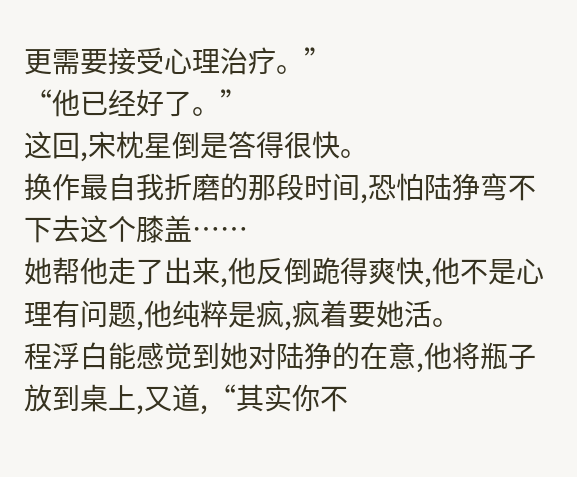更需要接受心理治疗。”
“他已经好了。”
这回,宋枕星倒是答得很快。
换作最自我折磨的那段时间,恐怕陆狰弯不下去这个膝盖……
她帮他走了出来,他反倒跪得爽快,他不是心理有问题,他纯粹是疯,疯着要她活。
程浮白能感觉到她对陆狰的在意,他将瓶子放到桌上,又道,“其实你不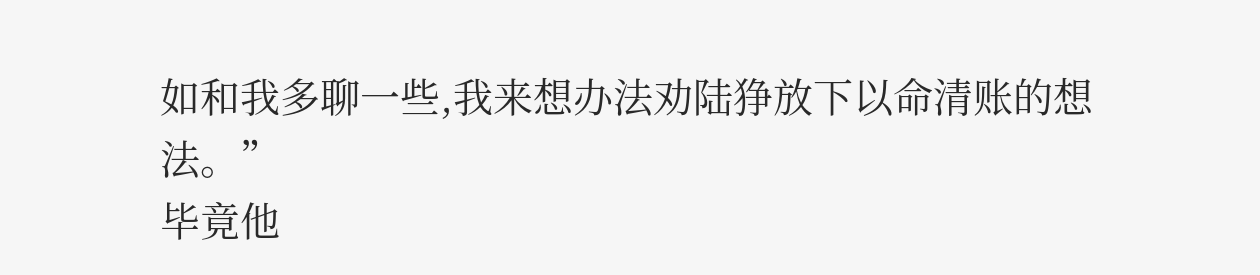如和我多聊一些,我来想办法劝陆狰放下以命清账的想法。”
毕竟他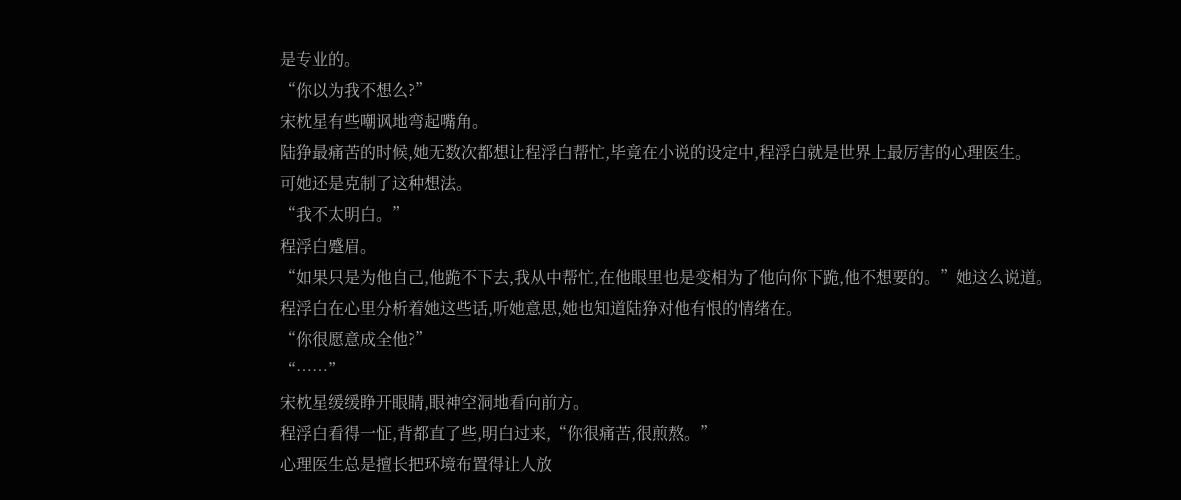是专业的。
“你以为我不想么?”
宋枕星有些嘲讽地弯起嘴角。
陆狰最痛苦的时候,她无数次都想让程浮白帮忙,毕竟在小说的设定中,程浮白就是世界上最厉害的心理医生。
可她还是克制了这种想法。
“我不太明白。”
程浮白蹙眉。
“如果只是为他自己,他跪不下去,我从中帮忙,在他眼里也是变相为了他向你下跪,他不想要的。”她这么说道。
程浮白在心里分析着她这些话,听她意思,她也知道陆狰对他有恨的情绪在。
“你很愿意成全他?”
“……”
宋枕星缓缓睁开眼睛,眼神空洞地看向前方。
程浮白看得一怔,背都直了些,明白过来,“你很痛苦,很煎熬。”
心理医生总是擅长把环境布置得让人放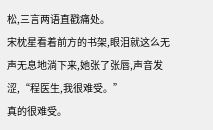松,三言两语直戳痛处。
宋枕星看着前方的书架,眼泪就这么无声无息地淌下来,她张了张唇,声音发涩,“程医生,我很难受。”
真的很难受。